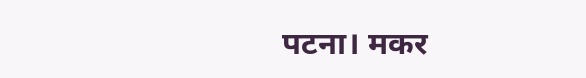पटना। मकर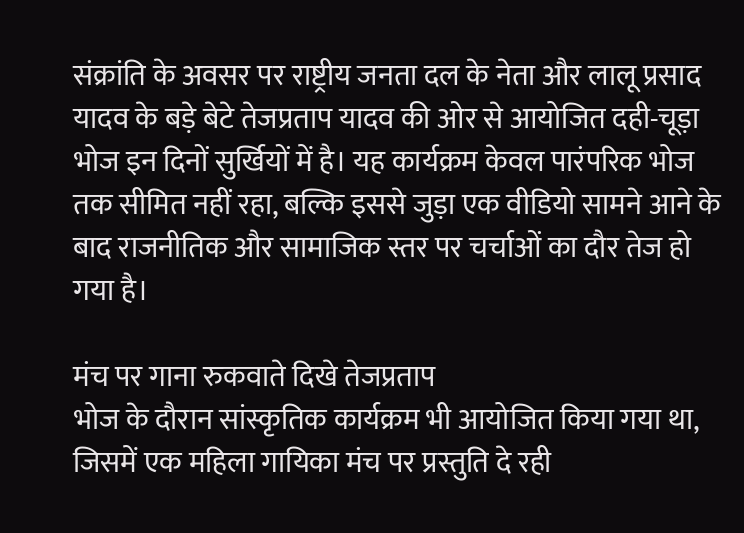संक्रांति के अवसर पर राष्ट्रीय जनता दल के नेता और लालू प्रसाद यादव के बड़े बेटे तेजप्रताप यादव की ओर से आयोजित दही-चूड़ा भोज इन दिनों सुर्खियों में है। यह कार्यक्रम केवल पारंपरिक भोज तक सीमित नहीं रहा, बल्कि इससे जुड़ा एक वीडियो सामने आने के बाद राजनीतिक और सामाजिक स्तर पर चर्चाओं का दौर तेज हो गया है।

मंच पर गाना रुकवाते दिखे तेजप्रताप
भोज के दौरान सांस्कृतिक कार्यक्रम भी आयोजित किया गया था, जिसमें एक महिला गायिका मंच पर प्रस्तुति दे रही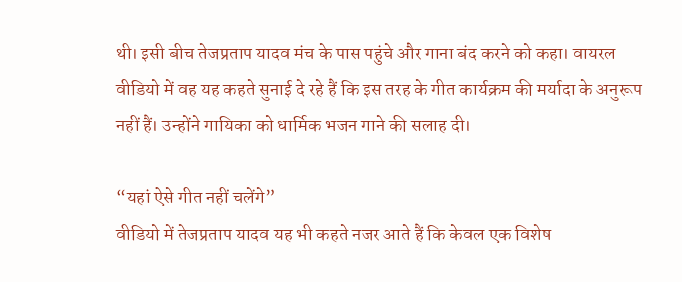थी। इसी बीच तेजप्रताप यादव मंच के पास पहुंचे और गाना बंद करने को कहा। वायरल वीडियो में वह यह कहते सुनाई दे रहे हैं कि इस तरह के गीत कार्यक्रम की मर्यादा के अनुरूप नहीं हैं। उन्होंने गायिका को धार्मिक भजन गाने की सलाह दी।

“यहां ऐसे गीत नहीं चलेंगे”
वीडियो में तेजप्रताप यादव यह भी कहते नजर आते हैं कि केवल एक विशेष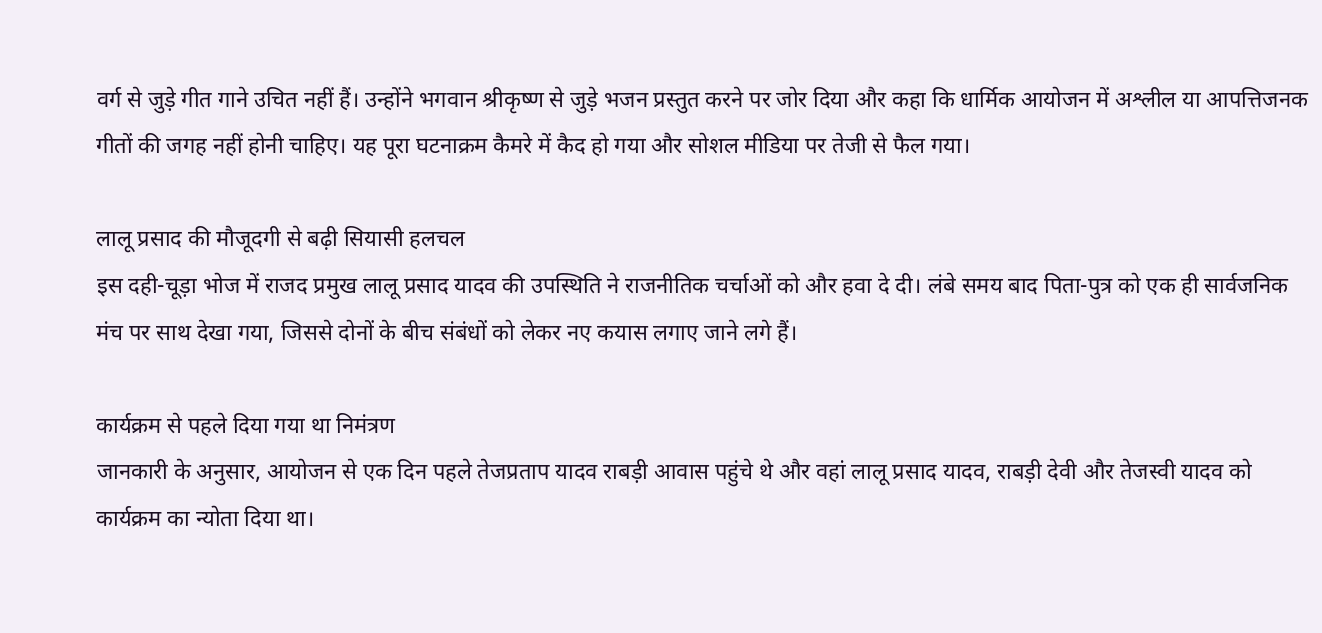वर्ग से जुड़े गीत गाने उचित नहीं हैं। उन्होंने भगवान श्रीकृष्ण से जुड़े भजन प्रस्तुत करने पर जोर दिया और कहा कि धार्मिक आयोजन में अश्लील या आपत्तिजनक गीतों की जगह नहीं होनी चाहिए। यह पूरा घटनाक्रम कैमरे में कैद हो गया और सोशल मीडिया पर तेजी से फैल गया।

लालू प्रसाद की मौजूदगी से बढ़ी सियासी हलचल
इस दही-चूड़ा भोज में राजद प्रमुख लालू प्रसाद यादव की उपस्थिति ने राजनीतिक चर्चाओं को और हवा दे दी। लंबे समय बाद पिता-पुत्र को एक ही सार्वजनिक मंच पर साथ देखा गया, जिससे दोनों के बीच संबंधों को लेकर नए कयास लगाए जाने लगे हैं।

कार्यक्रम से पहले दिया गया था निमंत्रण
जानकारी के अनुसार, आयोजन से एक दिन पहले तेजप्रताप यादव राबड़ी आवास पहुंचे थे और वहां लालू प्रसाद यादव, राबड़ी देवी और तेजस्वी यादव को कार्यक्रम का न्योता दिया था।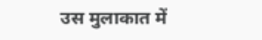उस मुलाकात में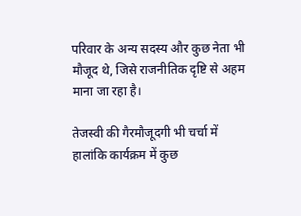परिवार के अन्य सदस्य और कुछ नेता भी मौजूद थे, जिसे राजनीतिक दृष्टि से अहम माना जा रहा है।

तेजस्वी की गैरमौजूदगी भी चर्चा में
हालांकि कार्यक्रम में कुछ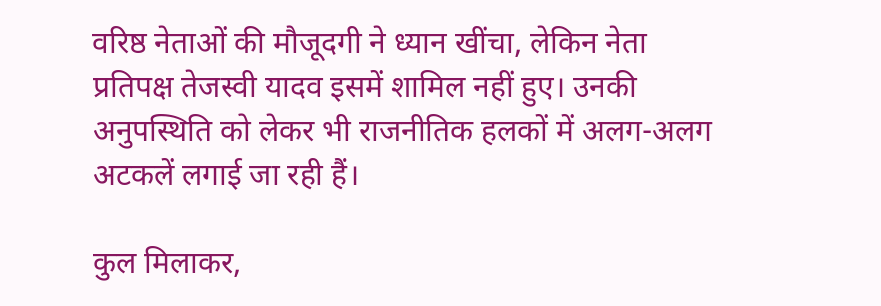वरिष्ठ नेताओं की मौजूदगी ने ध्यान खींचा, लेकिन नेता प्रतिपक्ष तेजस्वी यादव इसमें शामिल नहीं हुए। उनकी अनुपस्थिति को लेकर भी राजनीतिक हलकों में अलग-अलग अटकलें लगाई जा रही हैं।

कुल मिलाकर,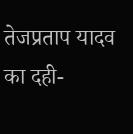तेजप्रताप यादव का दही-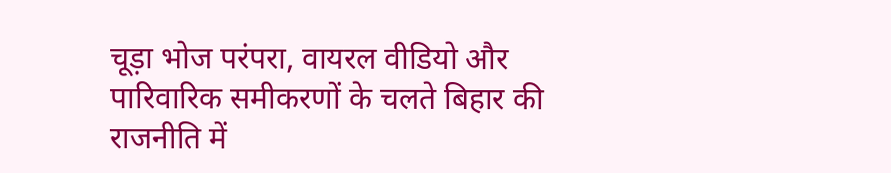चूड़ा भोज परंपरा, वायरल वीडियो और पारिवारिक समीकरणों के चलते बिहार की राजनीति में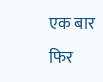एक बार फिर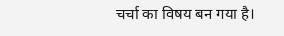चर्चा का विषय बन गया है।